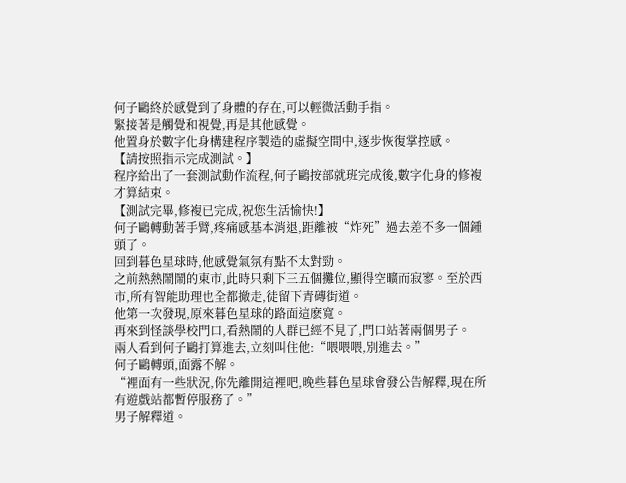何子鷗終於感覺到了身體的存在,可以輕微活動手指。
緊接著是觸覺和視覺,再是其他感覺。
他置身於數字化身構建程序製造的虛擬空間中,逐步恢復掌控感。
【請按照指示完成測試。】
程序給出了一套測試動作流程,何子鷗按部就班完成後,數字化身的修複才算結束。
【測試完畢,修複已完成,祝您生活愉快!】
何子鷗轉動著手臂,疼痛感基本消退,距離被“炸死”過去差不多一個鍾頭了。
回到暮色星球時,他感覺氣氛有點不太對勁。
之前熱熱鬧鬧的東市,此時只剩下三五個攤位,顯得空曠而寂寥。至於西市,所有智能助理也全都撤走,徒留下青磚街道。
他第一次發現,原來暮色星球的路面這麽寬。
再來到怪談學校門口,看熱鬧的人群已經不見了,門口站著兩個男子。
兩人看到何子鷗打算進去,立刻叫住他:“喂喂喂,別進去。”
何子鷗轉頭,面露不解。
“裡面有一些狀況,你先離開這裡吧,晚些暮色星球會發公告解釋,現在所有遊戲站都暫停服務了。”
男子解釋道。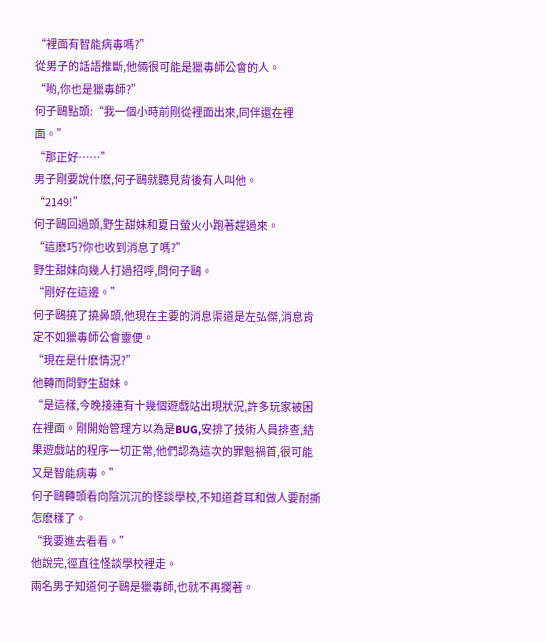“裡面有智能病毒嗎?”
從男子的話語推斷,他倆很可能是獵毒師公會的人。
“喲,你也是獵毒師?”
何子鷗點頭:“我一個小時前剛從裡面出來,同伴還在裡面。”
“那正好……”
男子剛要說什麽,何子鷗就聽見背後有人叫他。
“2149!”
何子鷗回過頭,野生甜妹和夏日螢火小跑著趕過來。
“這麽巧?你也收到消息了嗎?”
野生甜妹向幾人打過招呼,問何子鷗。
“剛好在這邊。”
何子鷗撓了撓鼻頭,他現在主要的消息渠道是左弘傑,消息肯定不如獵毒師公會靈便。
“現在是什麽情況?”
他轉而問野生甜妹。
“是這樣,今晚接連有十幾個遊戲站出現狀況,許多玩家被困在裡面。剛開始管理方以為是BUG,安排了技術人員排查,結果遊戲站的程序一切正常,他們認為這次的罪魁禍首,很可能又是智能病毒。”
何子鷗轉頭看向陰沉沉的怪談學校,不知道蒼耳和做人要耐撕怎麽樣了。
“我要進去看看。”
他說完,徑直往怪談學校裡走。
兩名男子知道何子鷗是獵毒師,也就不再攔著。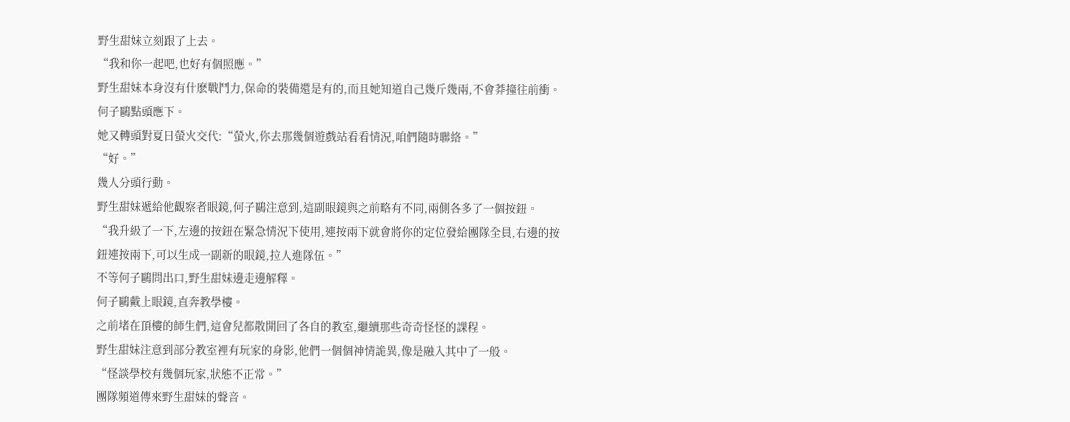野生甜妹立刻跟了上去。
“我和你一起吧,也好有個照應。”
野生甜妹本身沒有什麽戰鬥力,保命的裝備還是有的,而且她知道自己幾斤幾兩,不會莽撞往前衝。
何子鷗點頭應下。
她又轉頭對夏日螢火交代:“螢火,你去那幾個遊戲站看看情況,咱們隨時聯絡。”
“好。”
幾人分頭行動。
野生甜妹遞給他觀察者眼鏡,何子鷗注意到,這副眼鏡與之前略有不同,兩側各多了一個按鈕。
“我升級了一下,左邊的按鈕在緊急情況下使用,連按兩下就會將你的定位發給團隊全員,右邊的按鈕連按兩下,可以生成一副新的眼鏡,拉人進隊伍。”
不等何子鷗問出口,野生甜妹邊走邊解釋。
何子鷗戴上眼鏡,直奔教學樓。
之前堵在頂樓的師生們,這會兒都散開回了各自的教室,繼續那些奇奇怪怪的課程。
野生甜妹注意到部分教室裡有玩家的身影,他們一個個神情詭異,像是融入其中了一般。
“怪談學校有幾個玩家,狀態不正常。”
團隊頻道傳來野生甜妹的聲音。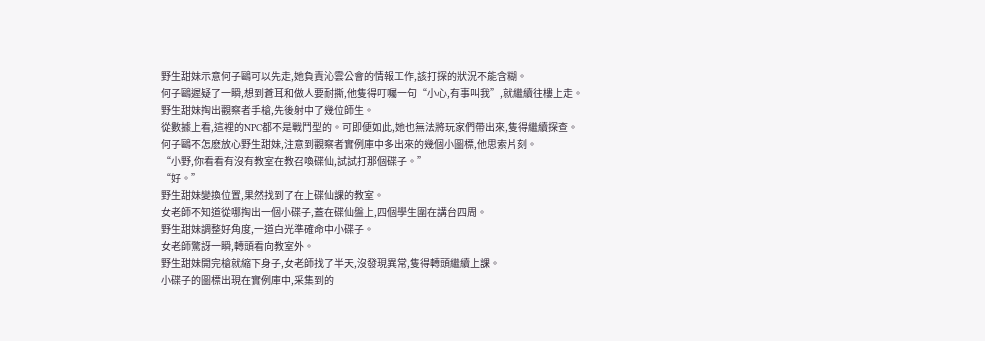野生甜妹示意何子鷗可以先走,她負責沁雲公會的情報工作,該打探的狀況不能含糊。
何子鷗遲疑了一瞬,想到蒼耳和做人要耐撕,他隻得叮囑一句“小心,有事叫我”,就繼續往樓上走。
野生甜妹掏出觀察者手槍,先後射中了幾位師生。
從數據上看,這裡的NPC都不是戰鬥型的。可即便如此,她也無法將玩家們帶出來,隻得繼續探查。
何子鷗不怎麽放心野生甜妹,注意到觀察者實例庫中多出來的幾個小圖標,他思索片刻。
“小野,你看看有沒有教室在教召喚碟仙,試試打那個碟子。”
“好。”
野生甜妹變換位置,果然找到了在上碟仙課的教室。
女老師不知道從哪掏出一個小碟子,蓋在碟仙盤上,四個學生圍在講台四周。
野生甜妹調整好角度,一道白光準確命中小碟子。
女老師驚訝一瞬,轉頭看向教室外。
野生甜妹開完槍就縮下身子,女老師找了半天,沒發現異常,隻得轉頭繼續上課。
小碟子的圖標出現在實例庫中,采集到的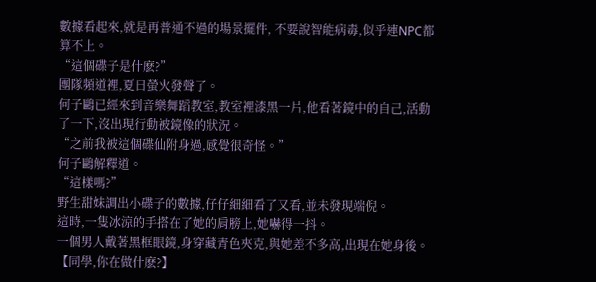數據看起來,就是再普通不過的場景擺件, 不要說智能病毒,似乎連NPC都算不上。
“這個碟子是什麽?”
團隊頻道裡,夏日螢火發聲了。
何子鷗已經來到音樂舞蹈教室,教室裡漆黑一片,他看著鏡中的自己,活動了一下,沒出現行動被鏡像的狀況。
“之前我被這個碟仙附身過,感覺很奇怪。”
何子鷗解釋道。
“這樣嗎?”
野生甜妹調出小碟子的數據,仔仔細細看了又看,並未發現端倪。
這時,一隻冰涼的手搭在了她的肩膀上,她嚇得一抖。
一個男人戴著黑框眼鏡,身穿藏青色夾克,與她差不多高,出現在她身後。
【同學,你在做什麽?】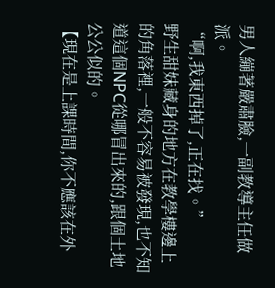男人繃著嚴肅臉,一副教導主任做派。
“啊,我東西掉了,正在找。”
野生甜妹藏身的地方在教學樓邊上的角落裡,一般不容易被發現,也不知道這個NPC從哪冒出來的,跟個土地公公似的。
【現在是上課時間,你不應該在外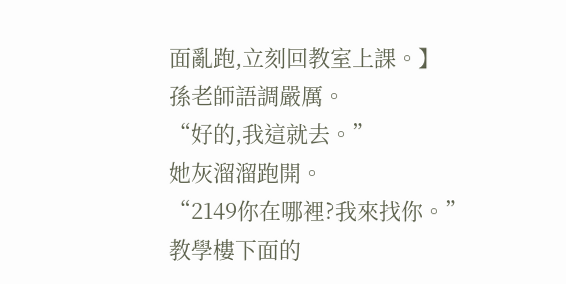面亂跑,立刻回教室上課。】
孫老師語調嚴厲。
“好的,我這就去。”
她灰溜溜跑開。
“2149你在哪裡?我來找你。”
教學樓下面的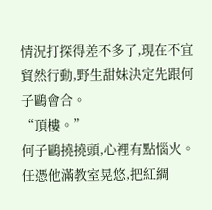情況打探得差不多了,現在不宜貿然行動,野生甜妹決定先跟何子鷗會合。
“頂樓。”
何子鷗撓撓頭,心裡有點惱火。
任憑他滿教室晃悠,把紅綢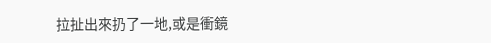拉扯出來扔了一地,或是衝鏡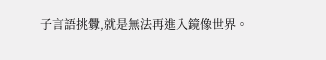子言語挑釁,就是無法再進入鏡像世界。